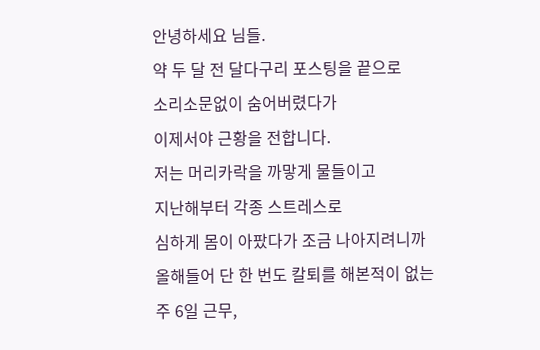안녕하세요 님들.
약 두 달 전 달다구리 포스팅을 끝으로
소리소문없이 숨어버렸다가
이제서야 근황을 전합니다.
저는 머리카락을 까맣게 물들이고
지난해부터 각종 스트레스로
심하게 몸이 아팠다가 조금 나아지려니까
올해들어 단 한 번도 칼퇴를 해본적이 없는
주 6일 근무,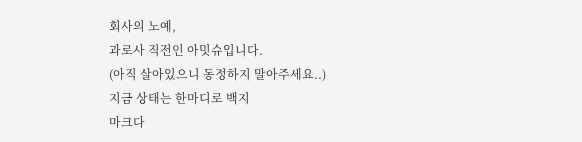회사의 노예,
과로사 직전인 아밋슈입니다.
(아직 살아있으니 동정하지 말아주세요..)
지금 상태는 한마디로 백지
마크다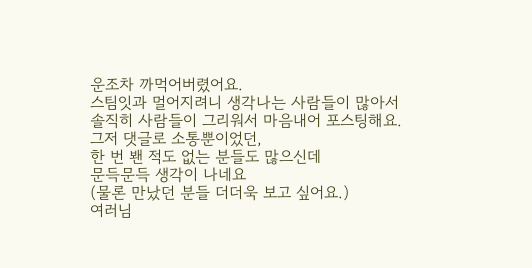운조차 까먹어버렸어요.
스팀잇과 멀어지려니 생각나는 사람들이 많아서
솔직히 사람들이 그리워서 마음내어 포스팅해요.
그저 댓글로 소통뿐이었던,
한 번 봰 적도 없는 분들도 많으신데
문득문득 생각이 나네요
(물론 만났던 분들 더더욱 보고 싶어요.)
여러님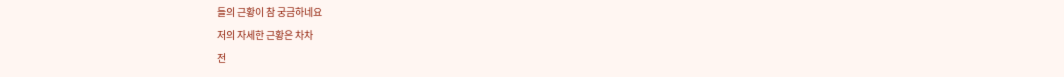들의 근황이 참 궁금하네요
저의 자세한 근황은 차차
전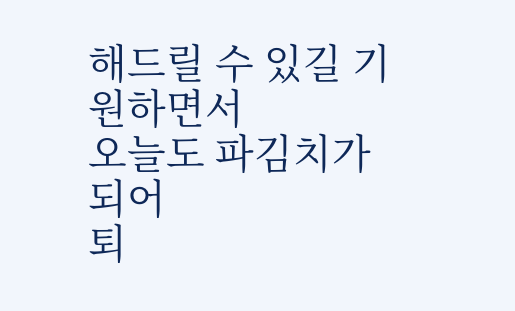해드릴 수 있길 기원하면서
오늘도 파김치가 되어
퇴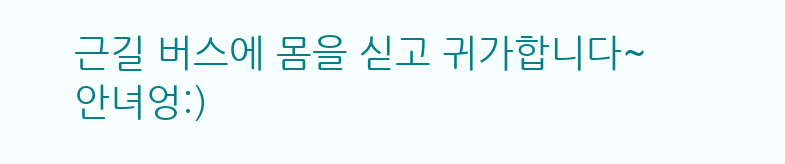근길 버스에 몸을 싣고 귀가합니다~
안녀엉:)